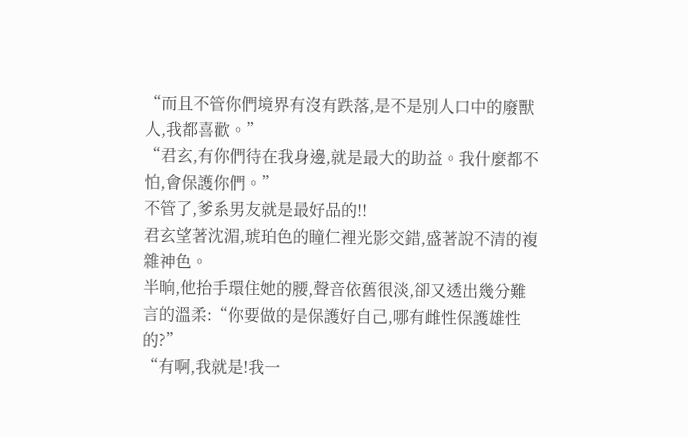“而且不管你們境界有沒有跌落,是不是別人口中的廢獸人,我都喜歡。”
“君玄,有你們待在我身邊,就是最大的助益。我什麼都不怕,會保護你們。”
不管了,爹系男友就是最好品的!!
君玄望著沈湄,琥珀色的瞳仁裡光影交錯,盛著說不清的複雜神色。
半晌,他抬手環住她的腰,聲音依舊很淡,卻又透出幾分難言的溫柔:“你要做的是保護好自己,哪有雌性保護雄性的?”
“有啊,我就是!我一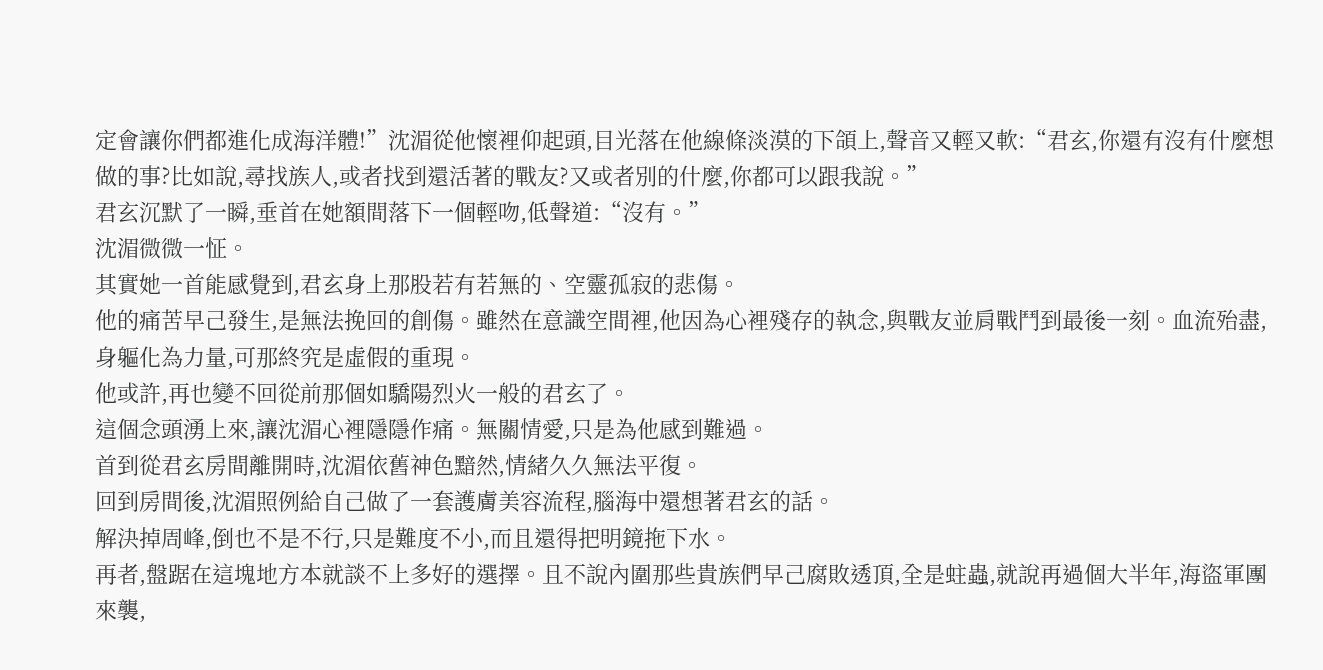定會讓你們都進化成海洋體!”沈湄從他懷裡仰起頭,目光落在他線條淡漠的下頜上,聲音又輕又軟:“君玄,你還有沒有什麼想做的事?比如說,尋找族人,或者找到還活著的戰友?又或者別的什麼,你都可以跟我說。”
君玄沉默了一瞬,垂首在她額間落下一個輕吻,低聲道:“沒有。”
沈湄微微一怔。
其實她一首能感覺到,君玄身上那股若有若無的、空靈孤寂的悲傷。
他的痛苦早己發生,是無法挽回的創傷。雖然在意識空間裡,他因為心裡殘存的執念,與戰友並肩戰鬥到最後一刻。血流殆盡,身軀化為力量,可那終究是虛假的重現。
他或許,再也變不回從前那個如驕陽烈火一般的君玄了。
這個念頭湧上來,讓沈湄心裡隱隱作痛。無關情愛,只是為他感到難過。
首到從君玄房間離開時,沈湄依舊神色黯然,情緒久久無法平復。
回到房間後,沈湄照例給自己做了一套護膚美容流程,腦海中還想著君玄的話。
解決掉周峰,倒也不是不行,只是難度不小,而且還得把明鏡拖下水。
再者,盤踞在這塊地方本就談不上多好的選擇。且不說內圍那些貴族們早己腐敗透頂,全是蛀蟲,就說再過個大半年,海盜軍團來襲,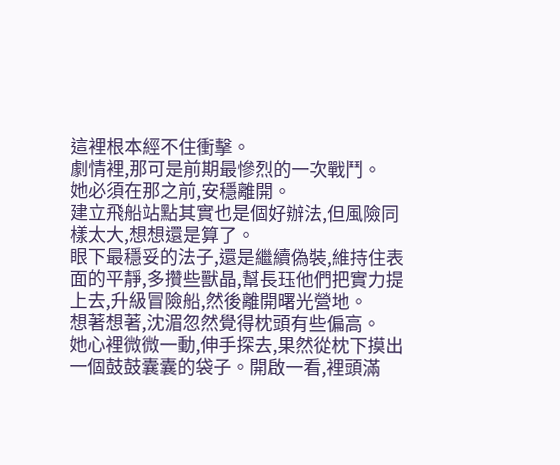這裡根本經不住衝擊。
劇情裡,那可是前期最慘烈的一次戰鬥。
她必須在那之前,安穩離開。
建立飛船站點其實也是個好辦法,但風險同樣太大,想想還是算了。
眼下最穩妥的法子,還是繼續偽裝,維持住表面的平靜,多攢些獸晶,幫長珏他們把實力提上去,升級冒險船,然後離開曙光營地。
想著想著,沈湄忽然覺得枕頭有些偏高。
她心裡微微一動,伸手探去,果然從枕下摸出一個鼓鼓囊囊的袋子。開啟一看,裡頭滿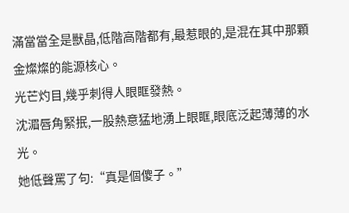滿當當全是獸晶,低階高階都有,最惹眼的,是混在其中那顆金燦燦的能源核心。
光芒灼目,幾乎刺得人眼眶發熱。
沈湄唇角緊抿,一股熱意猛地湧上眼眶,眼底泛起薄薄的水光。
她低聲罵了句:“真是個傻子。”